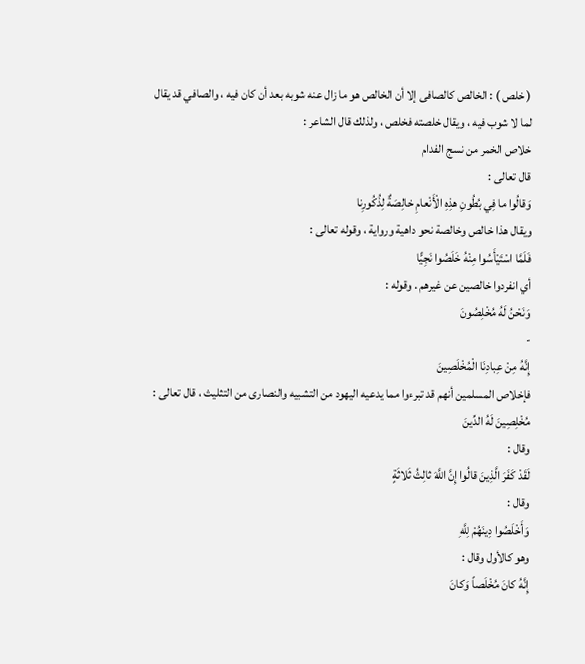( خلص ) : الخالص كالصافى إلا أن الخالص هو ما زال عنه شوبه بعد أن كان فيه ، والصافي قد يقال لما لا شوب فيه ، ويقال خلصته فخلص ، ولذلك قال الشاعر :
خلاص الخمر من نسج الفدام
قال تعالى :
وَقالُوا ما فِي بُطُونِ هذِهِ الْأَنْعامِ خالِصَةٌ لِذُكُورِنا
ويقال هذا خالص وخالصة نحو داهية ورواية ، وقوله تعالى :
فَلَمَّا اسْتَيْأَسُوا مِنْهُ خَلَصُوا نَجِيًّا
أي انفردوا خالصين عن غيرهم . وقوله :
وَنَحْنُ لَهُ مُخْلِصُونَ
-
إِنَّهُ مِنْ عِبادِنَا الْمُخْلَصِينَ
فإخلاص المسلمين أنهم قد تبرءوا مما يدعيه اليهود من التشبيه والنصارى من التثليث ، قال تعالى :
مُخْلِصِينَ لَهُ الدِّينَ
وقال :
لَقَدْ كَفَرَ الَّذِينَ قالُوا إِنَّ اللَّهَ ثالِثُ ثَلاثَةٍ
وقال :
وَأَخْلَصُوا دِينَهُمْ لِلَّهِ
وهو كالأول وقال :
إِنَّهُ كانَ مُخْلَصاً وَكانَ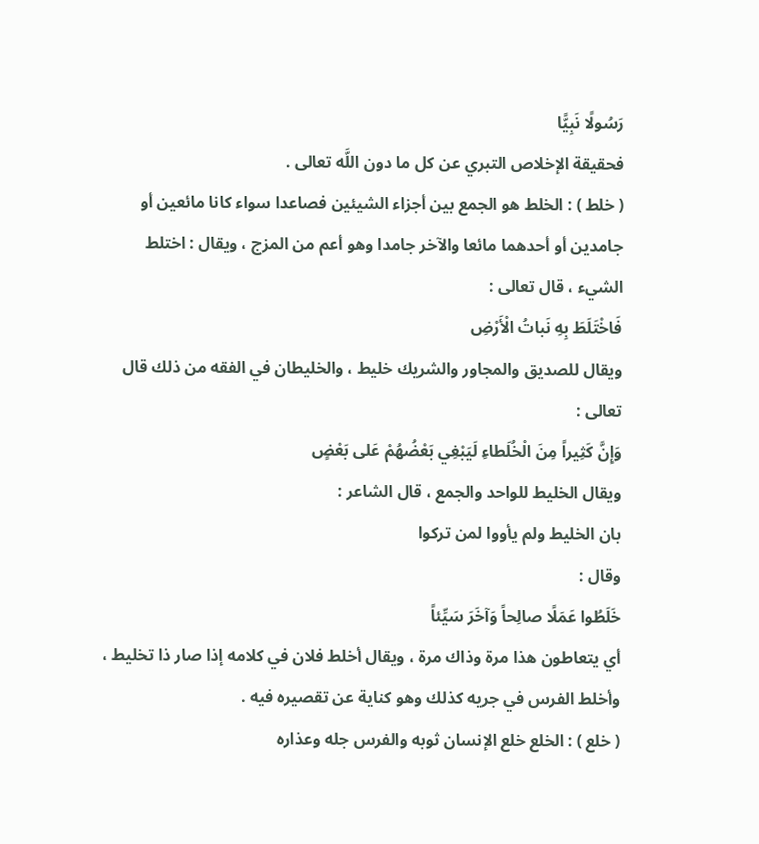رَسُولًا نَبِيًّا
فحقيقة الإخلاص التبري عن كل ما دون اللَّه تعالى .
( خلط ) : الخلط هو الجمع بين أجزاء الشيئين فصاعدا سواء كانا مائعين أو جامدين أو أحدهما مائعا والآخر جامدا وهو أعم من المزج ، ويقال : اختلط الشيء ، قال تعالى :
فَاخْتَلَطَ بِهِ نَباتُ الْأَرْضِ
ويقال للصديق والمجاور والشريك خليط ، والخليطان في الفقه من ذلك قال تعالى :
وَإِنَّ كَثِيراً مِنَ الْخُلَطاءِ لَيَبْغِي بَعْضُهُمْ عَلى بَعْضٍ
ويقال الخليط للواحد والجمع ، قال الشاعر :
بان الخليط ولم يأووا لمن تركوا
وقال :
خَلَطُوا عَمَلًا صالِحاً وَآخَرَ سَيِّئاً
أي يتعاطون هذا مرة وذاك مرة ، ويقال أخلط فلان في كلامه إذا صار ذا تخليط ، وأخلط الفرس في جريه كذلك وهو كناية عن تقصيره فيه .
( خلع ) : الخلع خلع الإنسان ثوبه والفرس جله وعذاره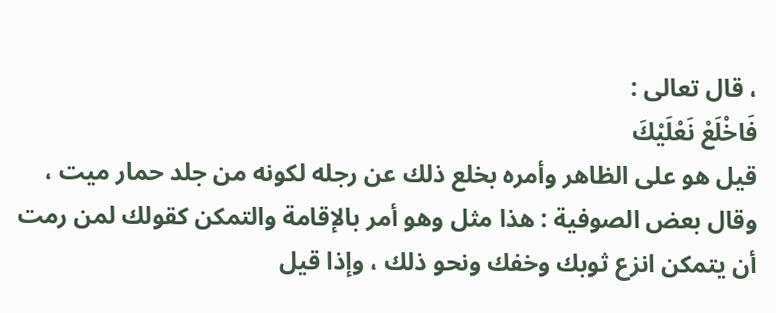، قال تعالى :
فَاخْلَعْ نَعْلَيْكَ
قيل هو على الظاهر وأمره بخلع ذلك عن رجله لكونه من جلد حمار ميت ، وقال بعض الصوفية : هذا مثل وهو أمر بالإقامة والتمكن كقولك لمن رمت أن يتمكن انزع ثوبك وخفك ونحو ذلك ، وإذا قيل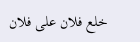خلع فلان على فلان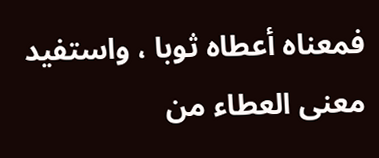فمعناه أعطاه ثوبا ، واستفيد معنى العطاء من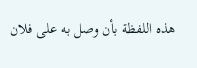هذه اللفظة بأن وصل به على فلان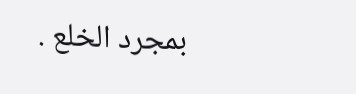بمجرد الخلع .